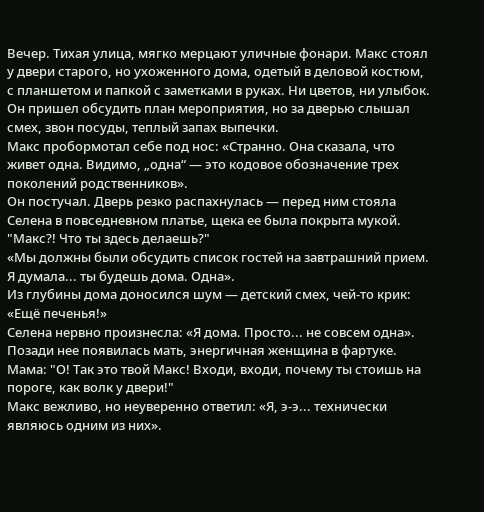Вечер. Тихая улица, мягко мерцают уличные фонари. Макс стоял у двери старого, но ухоженного дома, одетый в деловой костюм, с планшетом и папкой с заметками в руках. Ни цветов, ни улыбок. Он пришел обсудить план мероприятия, но за дверью слышал смех, звон посуды, теплый запах выпечки.
Макс пробормотал себе под нос: «Странно. Она сказала, что живет одна. Видимо, „одна“ — это кодовое обозначение трех поколений родственников».
Он постучал. Дверь резко распахнулась — перед ним стояла Селена в повседневном платье, щека ее была покрыта мукой.
"Макс?! Что ты здесь делаешь?"
«Мы должны были обсудить список гостей на завтрашний прием. Я думала... ты будешь дома. Одна».
Из глубины дома доносился шум — детский смех, чей-то крик: «Ещё печенья!»
Селена нервно произнесла: «Я дома. Просто... не совсем одна».
Позади нее появилась мать, энергичная женщина в фартуке.
Мама: "О! Так это твой Макс! Входи, входи, почему ты стоишь на пороге, как волк у двери!"
Макс вежливо, но неуверенно ответил: «Я, э-э... технически являюсь одним из них».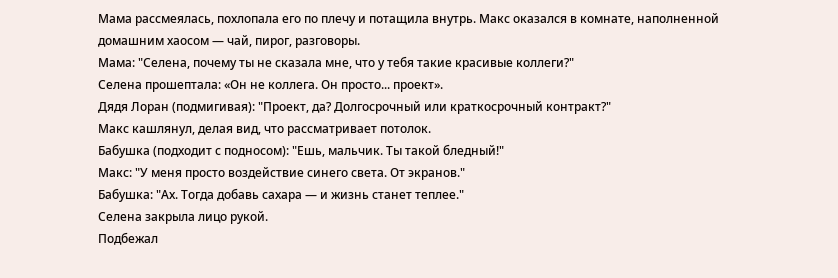Мама рассмеялась, похлопала его по плечу и потащила внутрь. Макс оказался в комнате, наполненной домашним хаосом — чай, пирог, разговоры.
Мама: "Селена, почему ты не сказала мне, что у тебя такие красивые коллеги?"
Селена прошептала: «Он не коллега. Он просто... проект».
Дядя Лоран (подмигивая): "Проект, да? Долгосрочный или краткосрочный контракт?"
Макс кашлянул, делая вид, что рассматривает потолок.
Бабушка (подходит с подносом): "Ешь, мальчик. Ты такой бледный!"
Макс: "У меня просто воздействие синего света. От экранов."
Бабушка: "Ах. Тогда добавь сахара — и жизнь станет теплее."
Селена закрыла лицо рукой.
Подбежал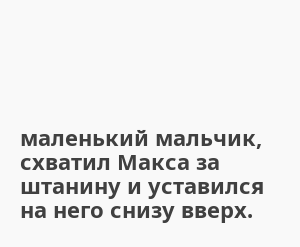маленький мальчик, схватил Макса за штанину и уставился на него снизу вверх.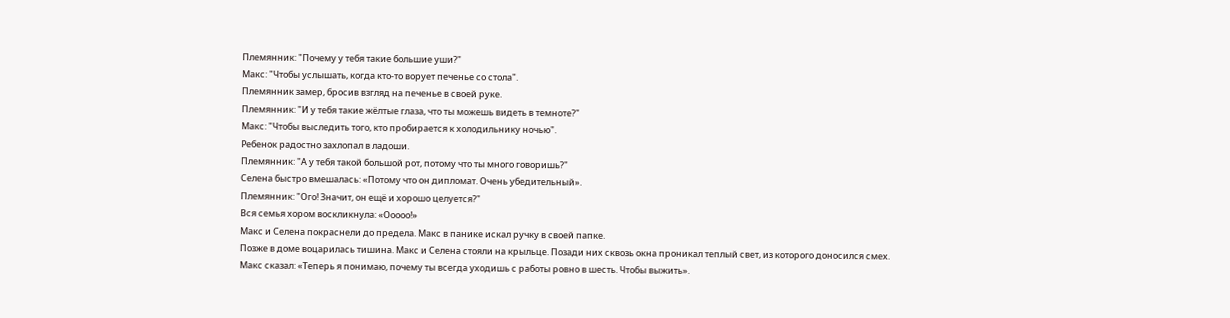Племянник: "Почему у тебя такие большие уши?"
Макс: "Чтобы услышать, когда кто-то ворует печенье со стола".
Племянник замер, бросив взгляд на печенье в своей руке.
Племянник: "И у тебя такие жёлтые глаза, что ты можешь видеть в темноте?"
Макс: "Чтобы выследить того, кто пробирается к холодильнику ночью".
Ребенок радостно захлопал в ладоши.
Племянник: "А у тебя такой большой рот, потому что ты много говоришь?"
Селена быстро вмешалась: «Потому что он дипломат. Очень убедительный».
Племянник: "Ого! Значит, он ещё и хорошо целуется?"
Вся семья хором воскликнула: «Ооооо!»
Макс и Селена покраснели до предела. Макс в панике искал ручку в своей папке.
Позже в доме воцарилась тишина. Макс и Селена стояли на крыльце. Позади них сквозь окна проникал теплый свет, из которого доносился смех.
Макс сказал: «Теперь я понимаю, почему ты всегда уходишь с работы ровно в шесть. Чтобы выжить».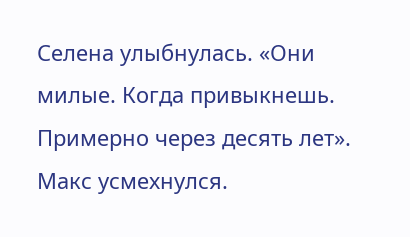Селена улыбнулась. «Они милые. Когда привыкнешь. Примерно через десять лет».
Макс усмехнулся.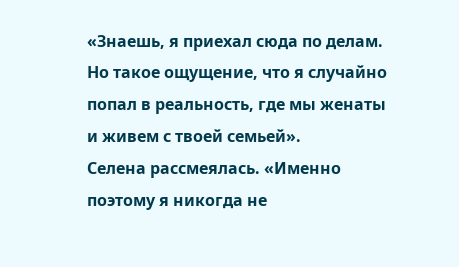«Знаешь, я приехал сюда по делам. Но такое ощущение, что я случайно попал в реальность, где мы женаты и живем с твоей семьей».
Селена рассмеялась. «Именно поэтому я никогда не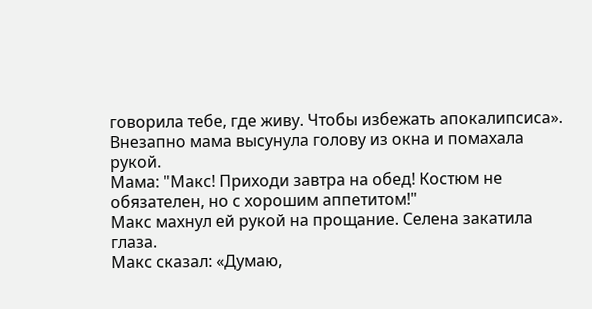говорила тебе, где живу. Чтобы избежать апокалипсиса».
Внезапно мама высунула голову из окна и помахала рукой.
Мама: "Макс! Приходи завтра на обед! Костюм не обязателен, но с хорошим аппетитом!"
Макс махнул ей рукой на прощание. Селена закатила глаза.
Макс сказал: «Думаю,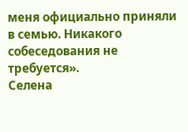меня официально приняли в семью. Никакого собеседования не требуется».
Селена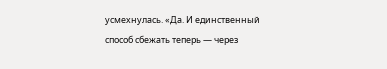усмехнулась. «Да. И единственный способ сбежать теперь — через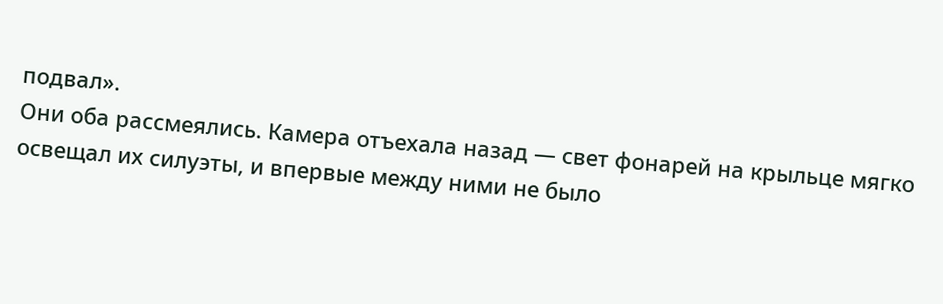подвал».
Они оба рассмеялись. Камера отъехала назад — свет фонарей на крыльце мягко освещал их силуэты, и впервые между ними не было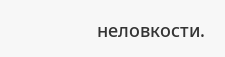неловкости.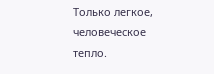Только легкое, человеческое тепло.